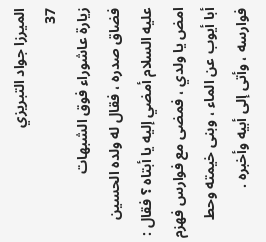الميرزا جواد التبريزي
37
زيارة عاشوراء فوق الشبهات
فضاق صدره ، فقال له ولده الحسين عليه السلام أمضي إليه يا أبتاه ؟ فقال : امض يا ولدي ، فمضى مع فوارس فهزم أبا أيوب عن الماء ، وبنى خيمته وحط فوارسه ، وأتى إلى أبيه وأخبره .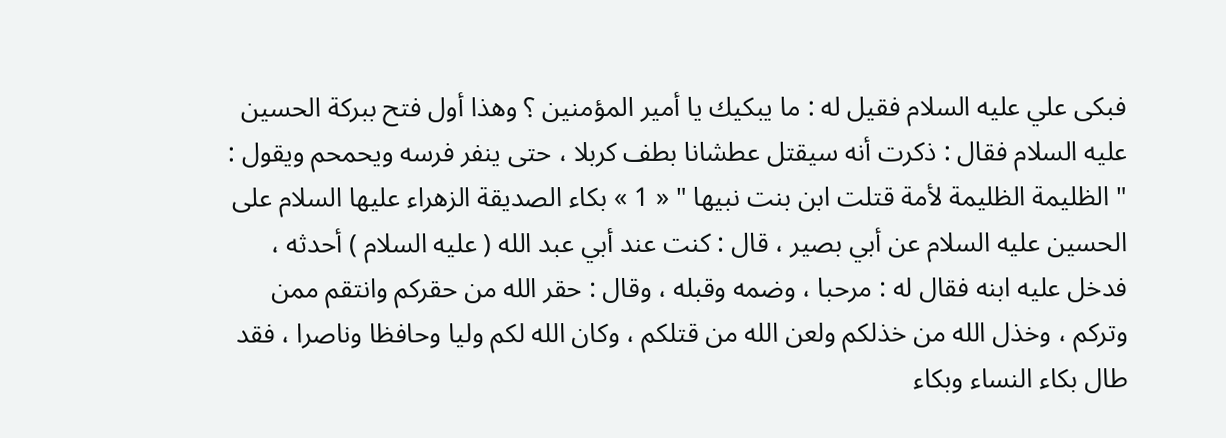فبكى علي عليه السلام فقيل له : ما يبكيك يا أمير المؤمنين ؟ وهذا أول فتح ببركة الحسين عليه السلام فقال : ذكرت أنه سيقتل عطشانا بطف كربلا ، حتى ينفر فرسه ويحمحم ويقول : " الظليمة الظليمة لأمة قتلت ابن بنت نبيها " « 1 » بكاء الصديقة الزهراء عليها السلام على الحسين عليه السلام عن أبي بصير ، قال : كنت عند أبي عبد الله ( عليه السلام ) أحدثه ، فدخل عليه ابنه فقال له : مرحبا ، وضمه وقبله ، وقال : حقر الله من حقركم وانتقم ممن وتركم ، وخذل الله من خذلكم ولعن الله من قتلكم ، وكان الله لكم وليا وحافظا وناصرا ، فقد طال بكاء النساء وبكاء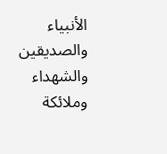الأنبياء والصديقين والشهداء وملائكة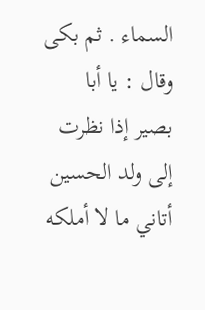السماء . ثم بكى وقال : يا أبا بصير إذا نظرت إلى ولد الحسين أتاني ما لا أملكه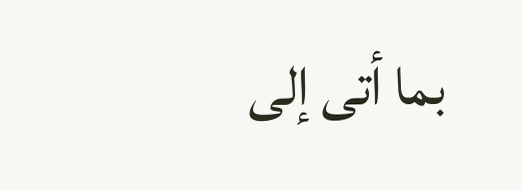بما أتى إلى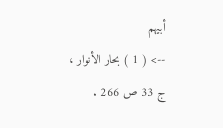أبيهم
--> ( 1 ) بحار الأنوار ، ج 33 ص 266 .